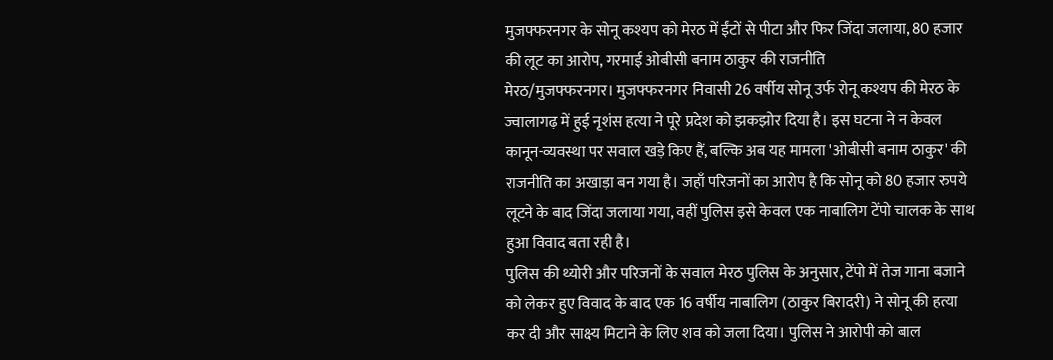मुजफ्फरनगर के सोनू कश्यप को मेरठ में ईंटों से पीटा और फिर जिंदा जलाया, 80 हजार की लूट का आरोप, गरमाई ओबीसी बनाम ठाकुर की राजनीति
मेरठ/मुजफ्फरनगर। मुजफ्फरनगर निवासी 26 वर्षीय सोनू उर्फ रोनू कश्यप की मेरठ के ज्वालागढ़ में हुई नृशंस हत्या ने पूरे प्रदेश को झकझोर दिया है। इस घटना ने न केवल कानून-व्यवस्था पर सवाल खड़े किए हैं, बल्कि अब यह मामला 'ओबीसी बनाम ठाकुर' की राजनीति का अखाड़ा बन गया है। जहाँ परिजनों का आरोप है कि सोनू को 80 हजार रुपये लूटने के बाद जिंदा जलाया गया, वहीं पुलिस इसे केवल एक नाबालिग टेंपो चालक के साथ हुआ विवाद बता रही है।
पुलिस की थ्योरी और परिजनों के सवाल मेरठ पुलिस के अनुसार, टेंपो में तेज गाना बजाने को लेकर हुए विवाद के बाद एक 16 वर्षीय नाबालिग (ठाकुर बिरादरी) ने सोनू की हत्या कर दी और साक्ष्य मिटाने के लिए शव को जला दिया। पुलिस ने आरोपी को बाल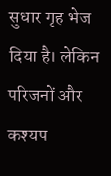सुधार गृह भेज दिया है। लेकिन परिजनों और कश्यप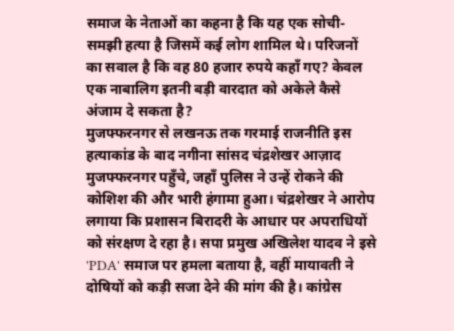समाज के नेताओं का कहना है कि यह एक सोची-समझी हत्या है जिसमें कई लोग शामिल थे। परिजनों का सवाल है कि वह 80 हजार रुपये कहाँ गए? केवल एक नाबालिग इतनी बड़ी वारदात को अकेले कैसे अंजाम दे सकता है?
मुजफ्फरनगर से लखनऊ तक गरमाई राजनीति इस हत्याकांड के बाद नगीना सांसद चंद्रशेखर आज़ाद मुजफ्फरनगर पहुँचे, जहाँ पुलिस ने उन्हें रोकने की कोशिश की और भारी हंगामा हुआ। चंद्रशेखर ने आरोप लगाया कि प्रशासन बिरादरी के आधार पर अपराधियों को संरक्षण दे रहा है। सपा प्रमुख अखिलेश यादव ने इसे 'PDA' समाज पर हमला बताया है, वहीं मायावती ने दोषियों को कड़ी सजा देने की मांग की है। कांग्रेस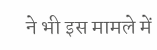ने भी इस मामले में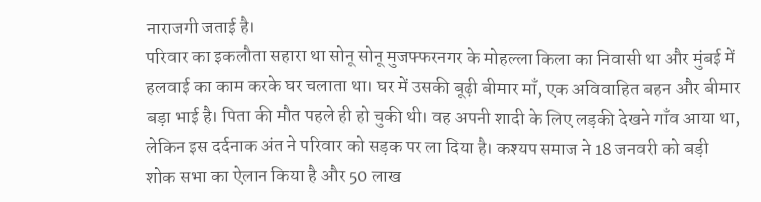नाराजगी जताई है।
परिवार का इकलौता सहारा था सोनू सोनू मुजफ्फरनगर के मोहल्ला किला का निवासी था और मुंबई में हलवाई का काम करके घर चलाता था। घर में उसकी बूढ़ी बीमार माँ, एक अविवाहित बहन और बीमार बड़ा भाई है। पिता की मौत पहले ही हो चुकी थी। वह अपनी शादी के लिए लड़की देखने गाँव आया था, लेकिन इस दर्दनाक अंत ने परिवार को सड़क पर ला दिया है। कश्यप समाज ने 18 जनवरी को बड़ी शोक सभा का ऐलान किया है और 50 लाख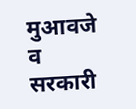मुआवजे व सरकारी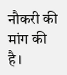नौकरी की मांग की है।